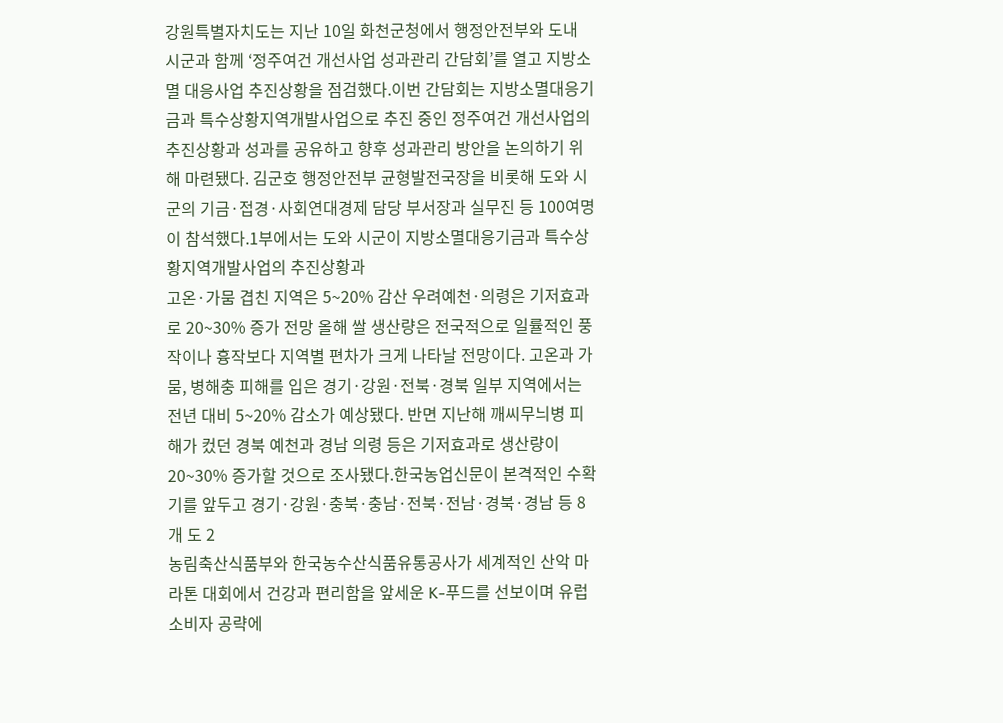강원특별자치도는 지난 10일 화천군청에서 행정안전부와 도내 시군과 함께 ‘정주여건 개선사업 성과관리 간담회’를 열고 지방소멸 대응사업 추진상황을 점검했다.이번 간담회는 지방소멸대응기금과 특수상황지역개발사업으로 추진 중인 정주여건 개선사업의 추진상황과 성과를 공유하고 향후 성과관리 방안을 논의하기 위해 마련됐다. 김군호 행정안전부 균형발전국장을 비롯해 도와 시군의 기금·접경·사회연대경제 담당 부서장과 실무진 등 100여명이 참석했다.1부에서는 도와 시군이 지방소멸대응기금과 특수상황지역개발사업의 추진상황과
고온·가뭄 겹친 지역은 5~20% 감산 우려예천·의령은 기저효과로 20~30% 증가 전망 올해 쌀 생산량은 전국적으로 일률적인 풍작이나 흉작보다 지역별 편차가 크게 나타날 전망이다. 고온과 가뭄, 병해충 피해를 입은 경기·강원·전북·경북 일부 지역에서는 전년 대비 5~20% 감소가 예상됐다. 반면 지난해 깨씨무늬병 피해가 컸던 경북 예천과 경남 의령 등은 기저효과로 생산량이 20~30% 증가할 것으로 조사됐다.한국농업신문이 본격적인 수확기를 앞두고 경기·강원·충북·충남·전북·전남·경북·경남 등 8개 도 2
농림축산식품부와 한국농수산식품유통공사가 세계적인 산악 마라톤 대회에서 건강과 편리함을 앞세운 K-푸드를 선보이며 유럽 소비자 공략에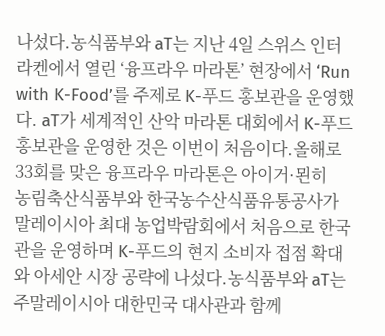나섰다.농식품부와 aT는 지난 4일 스위스 인터라켄에서 열린 ‘융프라우 마라톤’ 현장에서 ‘Run with K-Food’를 주제로 K-푸드 홍보관을 운영했다. aT가 세계적인 산악 마라톤 대회에서 K-푸드 홍보관을 운영한 것은 이번이 처음이다.올해로 33회를 맞은 융프라우 마라톤은 아이거·묀히
농림축산식품부와 한국농수산식품유통공사가 말레이시아 최대 농업박람회에서 처음으로 한국관을 운영하며 K-푸드의 현지 소비자 접점 확대와 아세안 시장 공략에 나섰다.농식품부와 aT는 주말레이시아 대한민국 대사관과 함께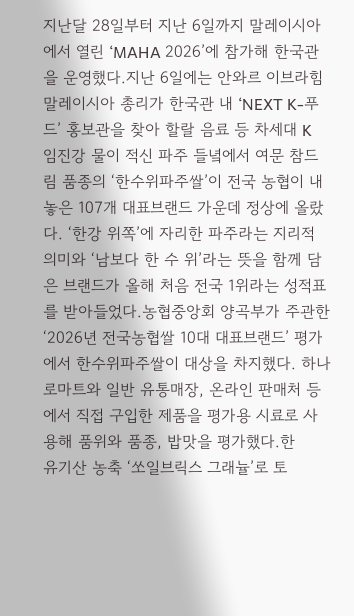지난달 28일부터 지난 6일까지 말레이시아에서 열린 ‘MAHA 2026’에 참가해 한국관을 운영했다.지난 6일에는 안와르 이브라힘 말레이시아 총리가 한국관 내 ‘NEXT K-푸드’ 홍보관을 찾아 할랄 음료 등 차세대 K
임진강 물이 적신 파주 들녘에서 여문 참드림 품종의 ‘한수위파주쌀’이 전국 농협이 내놓은 107개 대표브랜드 가운데 정상에 올랐다. ‘한강 위쪽’에 자리한 파주라는 지리적 의미와 ‘남보다 한 수 위’라는 뜻을 함께 담은 브랜드가 올해 처음 전국 1위라는 성적표를 받아들었다.농협중앙회 양곡부가 주관한 ‘2026년 전국농협쌀 10대 대표브랜드’ 평가에서 한수위파주쌀이 대상을 차지했다. 하나로마트와 일반 유통매장, 온라인 판매처 등에서 직접 구입한 제품을 평가용 시료로 사용해 품위와 품종, 밥맛을 평가했다.한
유기산 농축 ‘쏘일브릭스 그래뉼’로 토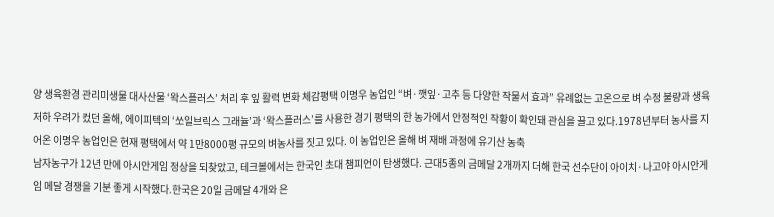양 생육환경 관리미생물 대사산물 ‘왁스플러스’ 처리 후 잎 활력 변화 체감평택 이명우 농업인 “벼·깻잎·고추 등 다양한 작물서 효과” 유례없는 고온으로 벼 수정 불량과 생육 저하 우려가 컸던 올해, 에이피텍의 ‘쏘일브릭스 그래뉼’과 ‘왁스플러스’를 사용한 경기 평택의 한 농가에서 안정적인 작황이 확인돼 관심을 끌고 있다.1978년부터 농사를 지어온 이명우 농업인은 현재 평택에서 약 1만8000평 규모의 벼농사를 짓고 있다. 이 농업인은 올해 벼 재배 과정에 유기산 농축
남자농구가 12년 만에 아시안게임 정상을 되찾았고, 테크볼에서는 한국인 초대 챔피언이 탄생했다. 근대5종의 금메달 2개까지 더해 한국 선수단이 아이치·나고야 아시안게임 메달 경쟁을 기분 좋게 시작했다.한국은 20일 금메달 4개와 은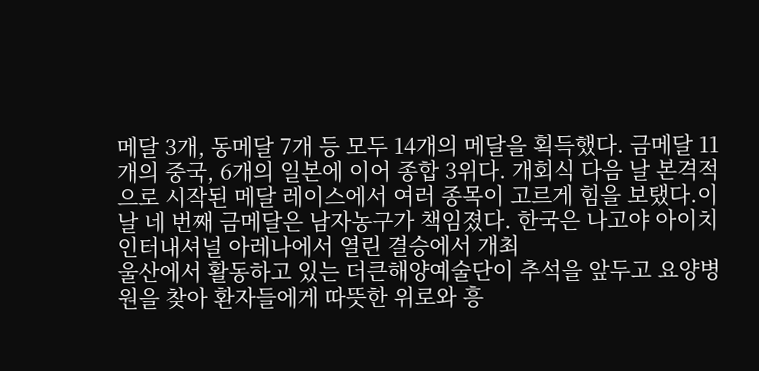메달 3개, 동메달 7개 등 모두 14개의 메달을 획득했다. 금메달 11개의 중국, 6개의 일본에 이어 종합 3위다. 개회식 다음 날 본격적으로 시작된 메달 레이스에서 여러 종목이 고르게 힘을 보탰다.이날 네 번째 금메달은 남자농구가 책임졌다. 한국은 나고야 아이치 인터내셔널 아레나에서 열린 결승에서 개최
울산에서 활동하고 있는 더큰해양예술단이 추석을 앞두고 요양병원을 찾아 환자들에게 따뜻한 위로와 흥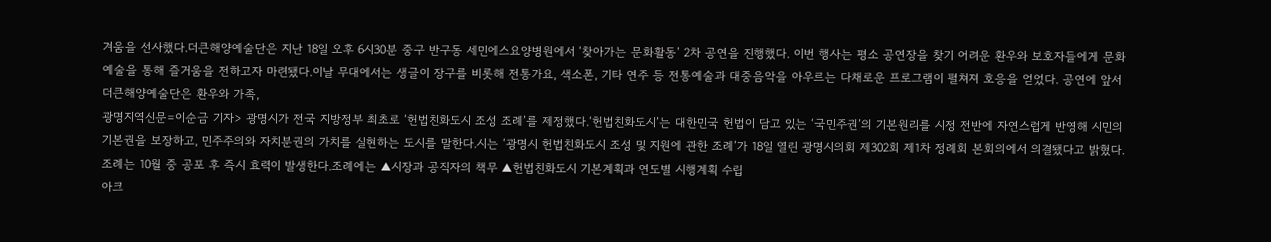겨움을 선사했다.더큰해양예술단은 지난 18일 오후 6시30분 중구 반구동 세민에스요양병원에서 ‘찾아가는 문화활동’ 2차 공연을 진행했다. 이번 행사는 평소 공연장을 찾기 어려운 환우와 보호자들에게 문화예술을 통해 즐거움을 전하고자 마련됐다.이날 무대에서는 생글이 장구를 비롯해 전통가요, 색소폰, 기타 연주 등 전통예술과 대중음악을 아우르는 다채로운 프로그램이 펼쳐져 호응을 얻었다. 공연에 앞서 더큰해양예술단은 환우와 가족,
광명지역신문=이순금 기자> 광명시가 전국 지방정부 최초로 ‘헌법친화도시 조성 조례’를 제정했다.‘헌법친화도시’는 대한민국 헌법이 담고 있는 ‘국민주권’의 기본원리를 시정 전반에 자연스럽게 반영해 시민의 기본권을 보장하고, 민주주의와 자치분권의 가치를 실현하는 도시를 말한다.시는 ‘광명시 헌법친화도시 조성 및 지원에 관한 조례’가 18일 열린 광명시의회 제302회 제1차 정례회 본회의에서 의결됐다고 밝혔다. 조례는 10월 중 공포 후 즉시 효력이 발생한다.조례에는 ▲시장과 공직자의 책무 ▲헌법친화도시 기본계획과 연도별 시행계획 수립
아크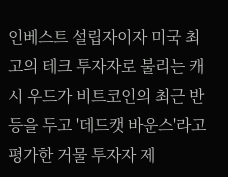인베스트 설립자이자 미국 최고의 테크 투자자로 불리는 캐시 우드가 비트코인의 최근 반등을 두고 '데드캣 바운스'라고 평가한 거물 투자자 제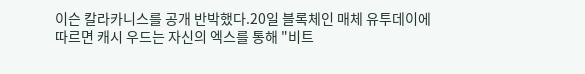이슨 칼라카니스를 공개 반박했다.20일 블록체인 매체 유투데이에 따르면 캐시 우드는 자신의 엑스를 통해 "비트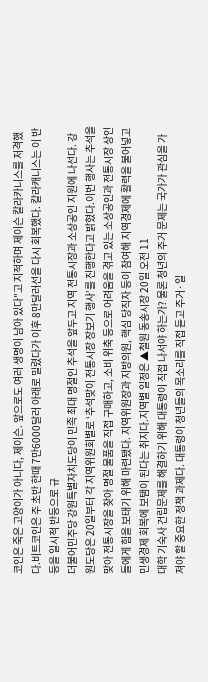코인은 죽은 고양이가 아니다, 제이슨. 앞으로도 여러 생명이 남아 있다"고 지적하며 제이슨 칼라카니스를 저격했다.비트코인은 주 초반 한때 7만6000달러 아래로 밀렸다가 이후 8만달러선을 다시 회복했다. 칼라캐니스는 이 반등을 일시적 반등으로 규
더불어민주당 강원특별자치도당이 민족 최대 명절인 추석을 앞두고 지역 전통시장과 소상공인 지원에 나선다. 강원도당은 20일부터 각 지역위원회별로 ‘추석맞이 전통시장 장보기 행사’를 진행한다고 밝혔다.이번 행사는 추석을 맞아 전통시장을 찾아 명절 물품을 직접 구매하고, 소비 위축 등으로 어려움을 겪고 있는 소상공인과 전통시장 상인들에게 힘을 보태기 위해 마련됐다. 지역위원장과 지방의원, 핵심 당직자 등이 참여해 지역경제에 활력을 불어넣고 민생경제 회복에 보탬이 된다는 취지다.지역별 일정은 ▲철원 동송시장 20일 오전 11
대학 기숙사 건립문제를 해결하기 위해 대통령이 직접 나서야 하는가? 물론 청년의 주거 문제는 국가가 관심을 가져야 할 중요한 정책 과제다. 대통령이 청년들의 목소리를 직접 듣고 주거·일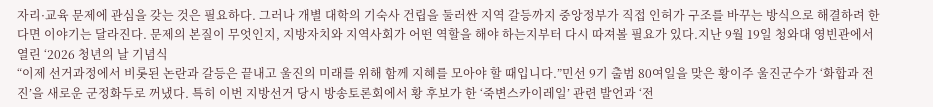자리·교육 문제에 관심을 갖는 것은 필요하다. 그러나 개별 대학의 기숙사 건립을 둘러싼 지역 갈등까지 중앙정부가 직접 인허가 구조를 바꾸는 방식으로 해결하려 한다면 이야기는 달라진다. 문제의 본질이 무엇인지, 지방자치와 지역사회가 어떤 역할을 해야 하는지부터 다시 따져볼 필요가 있다.지난 9월 19일 청와대 영빈관에서 열린 ‘2026 청년의 날 기념식
“이제 선거과정에서 비롯된 논란과 갈등은 끝내고 울진의 미래를 위해 함께 지혜를 모아야 할 때입니다.”민선 9기 출범 80여일을 맞은 황이주 울진군수가 ‘화합과 전진’을 새로운 군정화두로 꺼냈다. 특히 이번 지방선거 당시 방송토론회에서 황 후보가 한 ‘죽변스카이레일’ 관련 발언과 ‘전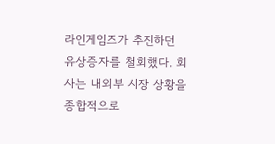라인게임즈가 추진하던 유상증자를 철회했다. 회사는 내외부 시장 상황을 종합적으로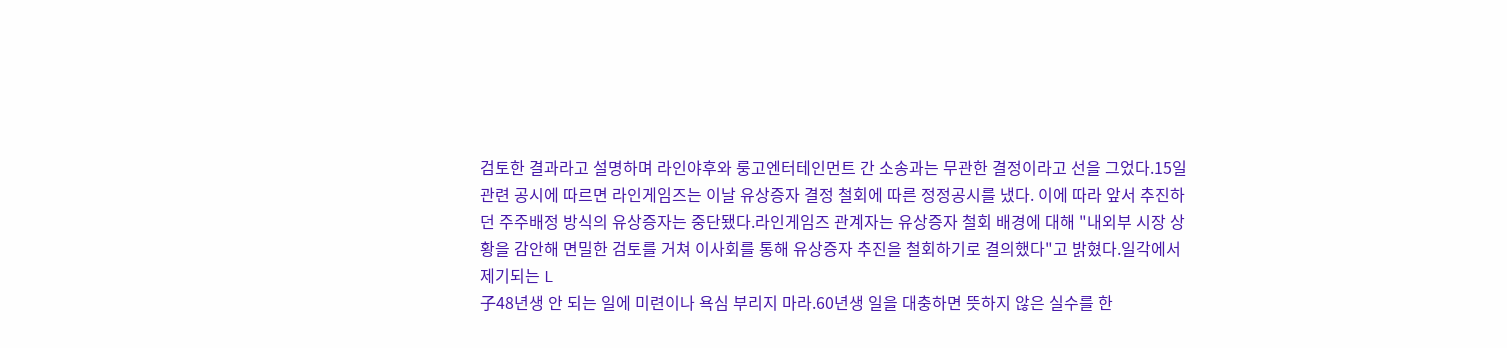검토한 결과라고 설명하며 라인야후와 룽고엔터테인먼트 간 소송과는 무관한 결정이라고 선을 그었다.15일 관련 공시에 따르면 라인게임즈는 이날 유상증자 결정 철회에 따른 정정공시를 냈다. 이에 따라 앞서 추진하던 주주배정 방식의 유상증자는 중단됐다.라인게임즈 관계자는 유상증자 철회 배경에 대해 "내외부 시장 상황을 감안해 면밀한 검토를 거쳐 이사회를 통해 유상증자 추진을 철회하기로 결의했다"고 밝혔다.일각에서 제기되는 L
子48년생 안 되는 일에 미련이나 욕심 부리지 마라.60년생 일을 대충하면 뜻하지 않은 실수를 한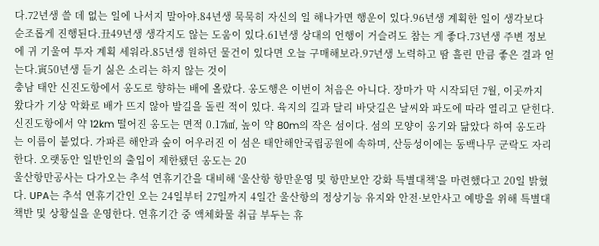다.72년생 쓸 데 없는 일에 나서지 말아야.84년생 묵묵히 자신의 일 해나가면 행운이 있다.96년생 계획한 일이 생각보다 순조롭게 진행된다.丑49년생 생각지도 않는 도움이 있다.61년생 상대의 언행이 거슬려도 참는 게 좋다.73년생 주변 정보에 귀 기울여 투자 계획 세워라.85년생 원하던 물건이 있다면 오늘 구매해보라.97년생 노력하고 땀 흘린 만큼 좋은 결과 얻는다.寅50년생 듣기 싫은 소리는 하지 않는 것이
충남 태안 신진도항에서 옹도로 향하는 배에 올랐다. 옹도행은 이번이 처음은 아니다. 장마가 막 시작되던 7월, 이곳까지 왔다가 기상 악화로 배가 뜨지 않아 발길을 돌린 적이 있다. 육지의 길과 달리 바닷길은 날씨와 파도에 따라 열리고 닫힌다.신진도항에서 약 12km 떨어진 옹도는 면적 0.17㎢, 높이 약 80m의 작은 섬이다. 섬의 모양이 옹기와 닮았다 하여 옹도라는 이름이 붙었다. 가파른 해안과 숲이 어우러진 이 섬은 태안해안국립공원에 속하며, 산등성이에는 동백나무 군락도 자리한다. 오랫동안 일반인의 출입이 제한됐던 옹도는 20
울산항만공사는 다가오는 추석 연휴기간을 대비해 ‘울산항 항만운영 및 항만보안 강화 특별대책’을 마련했다고 20일 밝혔다. UPA는 추석 연휴기간인 오는 24일부터 27일까지 4일간 울산항의 정상기능 유지와 안전·보안사고 예방을 위해 특별대책반 및 상황실을 운영한다. 연휴기간 중 액체화물 취급 부두는 휴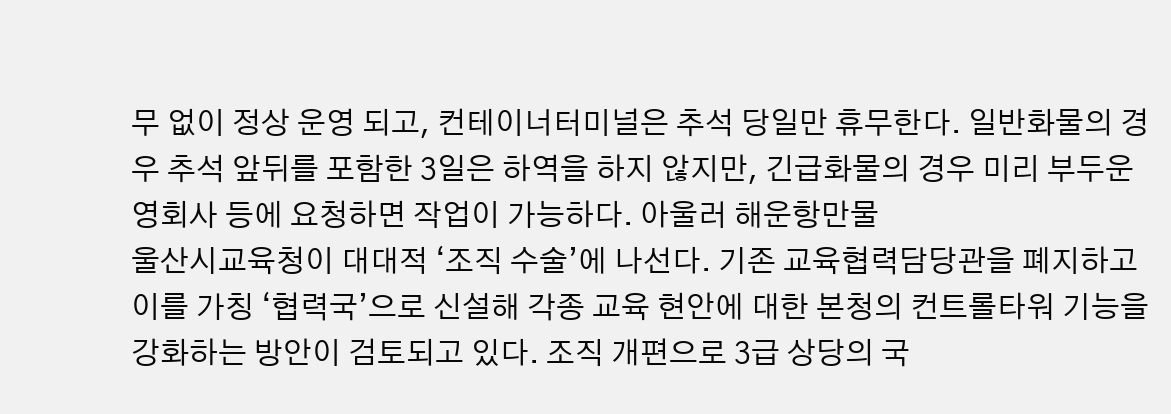무 없이 정상 운영 되고, 컨테이너터미널은 추석 당일만 휴무한다. 일반화물의 경우 추석 앞뒤를 포함한 3일은 하역을 하지 않지만, 긴급화물의 경우 미리 부두운영회사 등에 요청하면 작업이 가능하다. 아울러 해운항만물
울산시교육청이 대대적 ‘조직 수술’에 나선다. 기존 교육협력담당관을 폐지하고 이를 가칭 ‘협력국’으로 신설해 각종 교육 현안에 대한 본청의 컨트롤타워 기능을 강화하는 방안이 검토되고 있다. 조직 개편으로 3급 상당의 국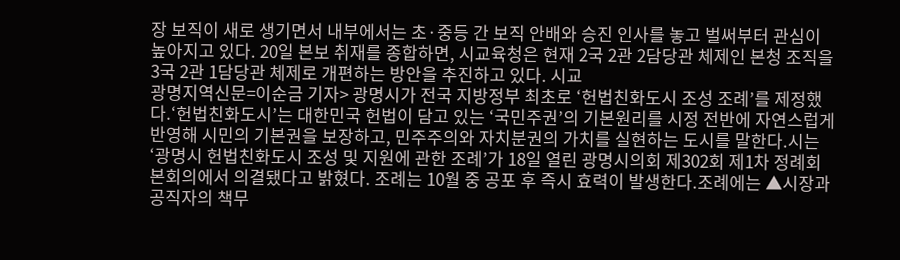장 보직이 새로 생기면서 내부에서는 초·중등 간 보직 안배와 승진 인사를 놓고 벌써부터 관심이 높아지고 있다. 20일 본보 취재를 종합하면, 시교육청은 현재 2국 2관 2담당관 체제인 본청 조직을 3국 2관 1담당관 체제로 개편하는 방안을 추진하고 있다. 시교
광명지역신문=이순금 기자> 광명시가 전국 지방정부 최초로 ‘헌법친화도시 조성 조례’를 제정했다.‘헌법친화도시’는 대한민국 헌법이 담고 있는 ‘국민주권’의 기본원리를 시정 전반에 자연스럽게 반영해 시민의 기본권을 보장하고, 민주주의와 자치분권의 가치를 실현하는 도시를 말한다.시는 ‘광명시 헌법친화도시 조성 및 지원에 관한 조례’가 18일 열린 광명시의회 제302회 제1차 정례회 본회의에서 의결됐다고 밝혔다. 조례는 10월 중 공포 후 즉시 효력이 발생한다.조례에는 ▲시장과 공직자의 책무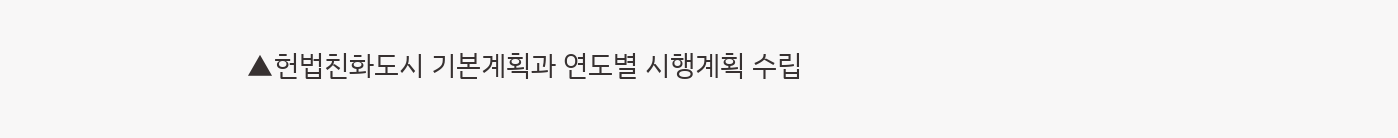▲헌법친화도시 기본계획과 연도별 시행계획 수립